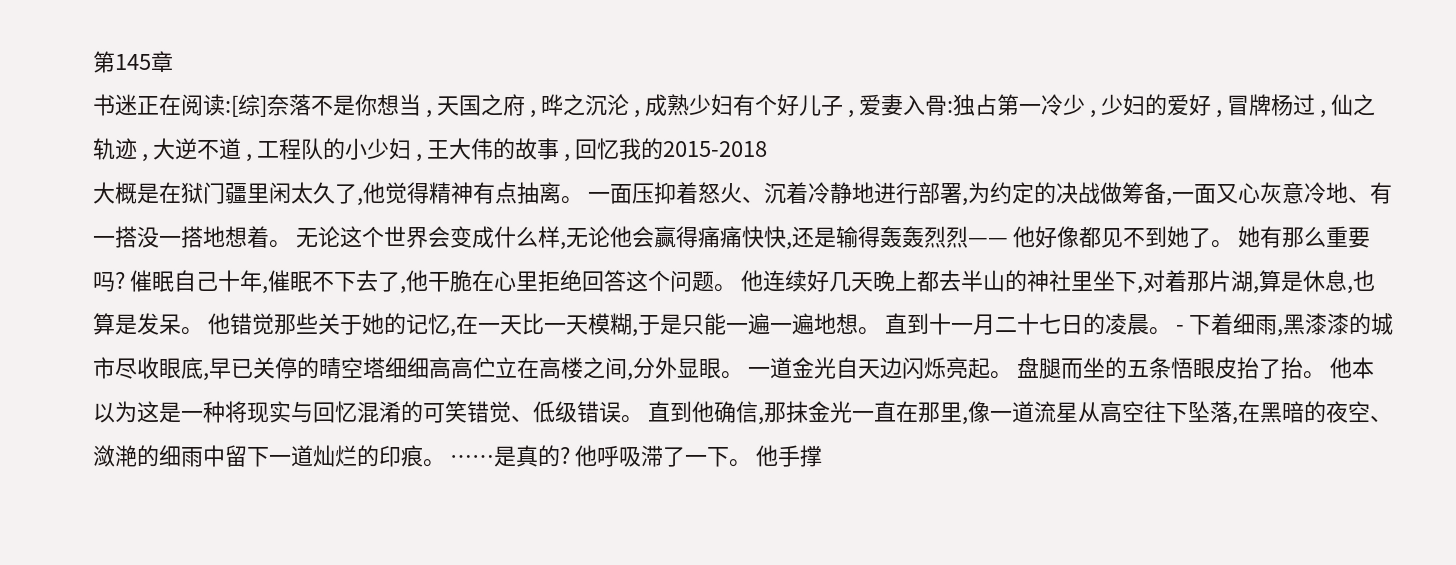第145章
书迷正在阅读:[综]奈落不是你想当 , 天国之府 , 晔之沉沦 , 成熟少妇有个好儿子 , 爱妻入骨:独占第一冷少 , 少妇的爱好 , 冒牌杨过 , 仙之轨迹 , 大逆不道 , 工程队的小少妇 , 王大伟的故事 , 回忆我的2015-2018
大概是在狱门疆里闲太久了,他觉得精神有点抽离。 一面压抑着怒火、沉着冷静地进行部署,为约定的决战做筹备,一面又心灰意冷地、有一搭没一搭地想着。 无论这个世界会变成什么样,无论他会赢得痛痛快快,还是输得轰轰烈烈—— 他好像都见不到她了。 她有那么重要吗? 催眠自己十年,催眠不下去了,他干脆在心里拒绝回答这个问题。 他连续好几天晚上都去半山的神社里坐下,对着那片湖,算是休息,也算是发呆。 他错觉那些关于她的记忆,在一天比一天模糊,于是只能一遍一遍地想。 直到十一月二十七日的凌晨。 - 下着细雨,黑漆漆的城市尽收眼底,早已关停的晴空塔细细高高伫立在高楼之间,分外显眼。 一道金光自天边闪烁亮起。 盘腿而坐的五条悟眼皮抬了抬。 他本以为这是一种将现实与回忆混淆的可笑错觉、低级错误。 直到他确信,那抹金光一直在那里,像一道流星从高空往下坠落,在黑暗的夜空、潋滟的细雨中留下一道灿烂的印痕。 ……是真的? 他呼吸滞了一下。 他手撑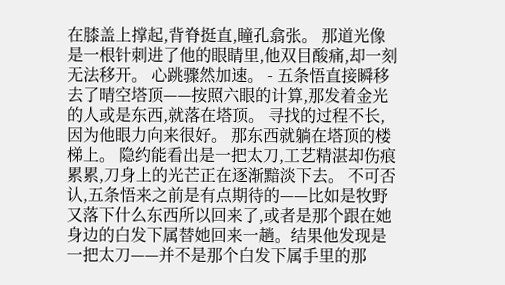在膝盖上撑起,背脊挺直,瞳孔翕张。 那道光像是一根针刺进了他的眼睛里,他双目酸痛,却一刻无法移开。 心跳骤然加速。 - 五条悟直接瞬移去了晴空塔顶——按照六眼的计算,那发着金光的人或是东西,就落在塔顶。 寻找的过程不长,因为他眼力向来很好。 那东西就躺在塔顶的楼梯上。 隐约能看出是一把太刀,工艺精湛却伤痕累累,刀身上的光芒正在逐渐黯淡下去。 不可否认,五条悟来之前是有点期待的——比如是牧野又落下什么东西所以回来了,或者是那个跟在她身边的白发下属替她回来一趟。结果他发现是一把太刀——并不是那个白发下属手里的那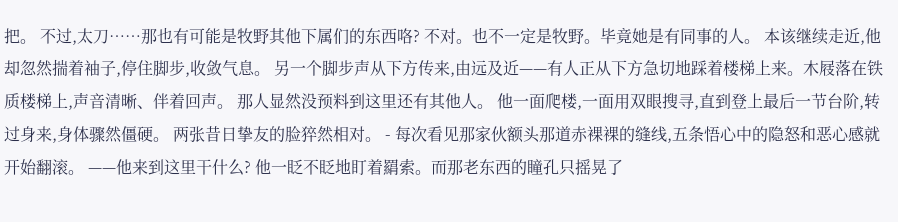把。 不过,太刀……那也有可能是牧野其他下属们的东西咯? 不对。也不一定是牧野。毕竟她是有同事的人。 本该继续走近,他却忽然揣着袖子,停住脚步,收敛气息。 另一个脚步声从下方传来,由远及近——有人正从下方急切地踩着楼梯上来。木屐落在铁质楼梯上,声音清晰、伴着回声。 那人显然没预料到这里还有其他人。 他一面爬楼,一面用双眼搜寻,直到登上最后一节台阶,转过身来,身体骤然僵硬。 两张昔日挚友的脸猝然相对。 - 每次看见那家伙额头那道赤裸裸的缝线,五条悟心中的隐怒和恶心感就开始翻滚。 ——他来到这里干什么? 他一眨不眨地盯着羂索。而那老东西的瞳孔只摇晃了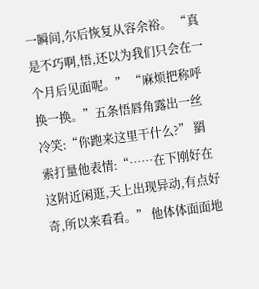一瞬间,尔后恢复从容余裕。 “真是不巧啊,悟,还以为我们只会在一个月后见面呢。” “麻烦把称呼换一换。”五条悟唇角露出一丝冷笑:“你跑来这里干什么?” 羂索打量他表情:“……在下刚好在这附近闲逛,天上出现异动,有点好奇,所以来看看。” 他体体面面地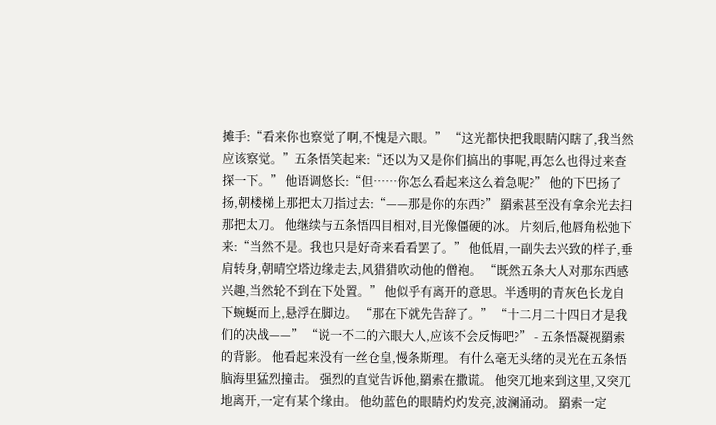摊手:“看来你也察觉了啊,不愧是六眼。” “这光都快把我眼睛闪瞎了,我当然应该察觉。”五条悟笑起来:“还以为又是你们搞出的事呢,再怎么也得过来查探一下。” 他语调悠长:“但……你怎么看起来这么着急呢?” 他的下巴扬了扬,朝楼梯上那把太刀指过去:“——那是你的东西?” 羂索甚至没有拿余光去扫那把太刀。 他继续与五条悟四目相对,目光像僵硬的冰。 片刻后,他唇角松弛下来:“当然不是。我也只是好奇来看看罢了。” 他低眉,一副失去兴致的样子,垂肩转身,朝晴空塔边缘走去,风猎猎吹动他的僧袍。 “既然五条大人对那东西感兴趣,当然轮不到在下处置。” 他似乎有离开的意思。半透明的青灰色长龙自下蜿蜒而上,悬浮在脚边。 “那在下就先告辞了。” “十二月二十四日才是我们的决战——” “说一不二的六眼大人,应该不会反悔吧?” - 五条悟凝视羂索的背影。 他看起来没有一丝仓皇,慢条斯理。 有什么毫无头绪的灵光在五条悟脑海里猛烈撞击。 强烈的直觉告诉他,羂索在撒谎。 他突兀地来到这里,又突兀地离开,一定有某个缘由。 他幼蓝色的眼睛灼灼发亮,波澜涌动。 羂索一定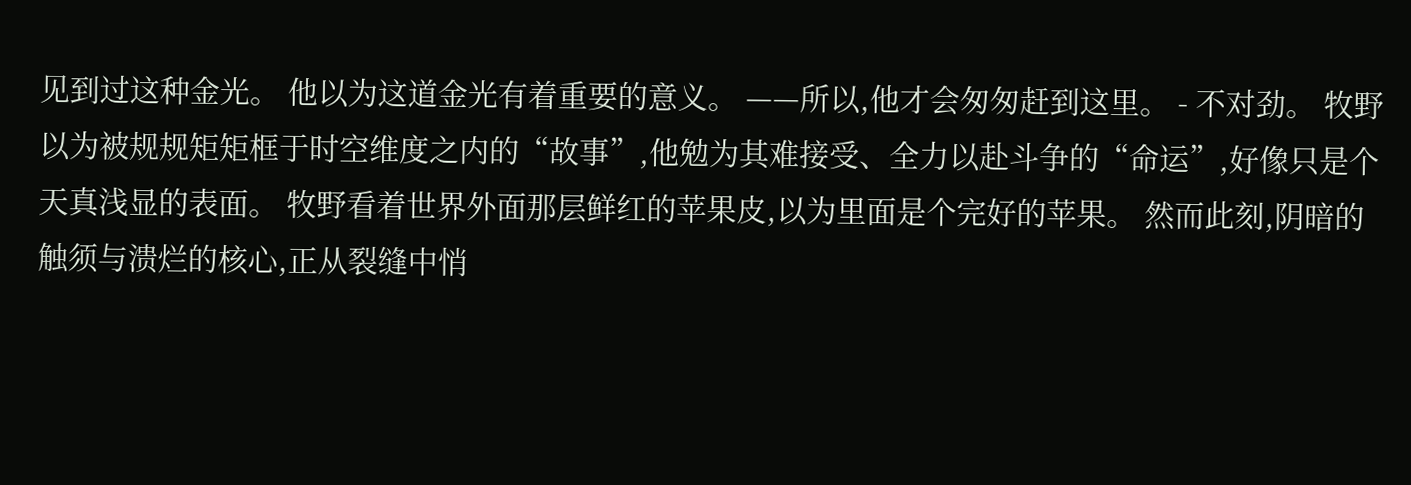见到过这种金光。 他以为这道金光有着重要的意义。 ——所以,他才会匆匆赶到这里。 - 不对劲。 牧野以为被规规矩矩框于时空维度之内的“故事”,他勉为其难接受、全力以赴斗争的“命运”,好像只是个天真浅显的表面。 牧野看着世界外面那层鲜红的苹果皮,以为里面是个完好的苹果。 然而此刻,阴暗的触须与溃烂的核心,正从裂缝中悄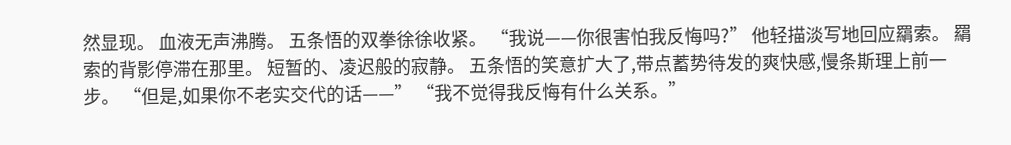然显现。 血液无声沸腾。 五条悟的双拳徐徐收紧。 “我说——你很害怕我反悔吗?” 他轻描淡写地回应羂索。 羂索的背影停滞在那里。 短暂的、凌迟般的寂静。 五条悟的笑意扩大了,带点蓄势待发的爽快感,慢条斯理上前一步。 “但是,如果你不老实交代的话——” “我不觉得我反悔有什么关系。”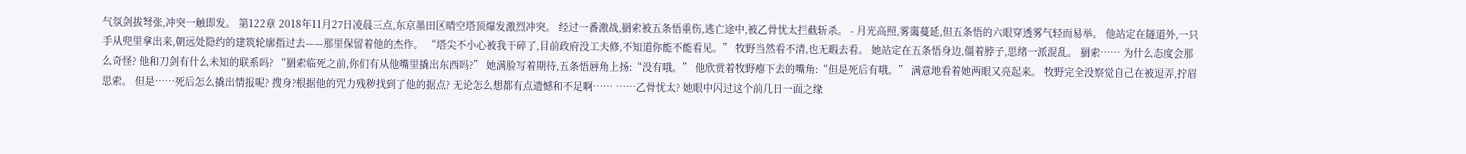气氛剑拔弩张,冲突一触即发。 第122章 2018年11月27日凌晨三点,东京墨田区晴空塔顶爆发激烈冲突。 经过一番激战,羂索被五条悟重伤,逃亡途中,被乙骨忧太拦截斩杀。 - 月光高照,雾霭蔓延,但五条悟的六眼穿透雾气轻而易举。 他站定在隧道外,一只手从兜里拿出来,朝远处隐约的建筑轮廓指过去——那里保留着他的杰作。 “塔尖不小心被我干碎了,目前政府没工夫修,不知道你能不能看见。” 牧野当然看不清,也无暇去看。 她站定在五条悟身边,僵着脖子,思绪一派混乱。 羂索…… 为什么态度会那么奇怪? 他和刀剑有什么未知的联系吗? “羂索临死之前,你们有从他嘴里撬出东西吗?” 她满脸写着期待,五条悟唇角上扬:“没有哦。” 他欣赏着牧野瘪下去的嘴角:“但是死后有哦。” 满意地看着她两眼又亮起来。 牧野完全没察觉自己在被逗弄,拧眉思索。 但是……死后怎么撬出情报呢? 搜身?根据他的咒力残秽找到了他的据点? 无论怎么想都有点遗憾和不足啊…… ……乙骨忧太? 她眼中闪过这个前几日一面之缘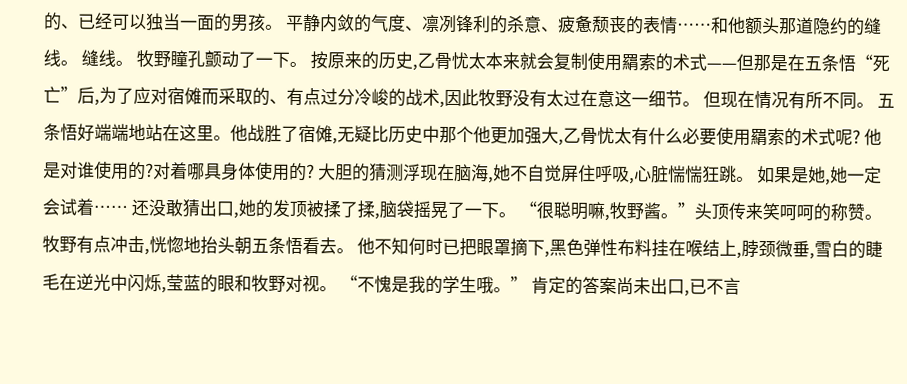的、已经可以独当一面的男孩。 平静内敛的气度、凛冽锋利的杀意、疲惫颓丧的表情……和他额头那道隐约的缝线。 缝线。 牧野瞳孔颤动了一下。 按原来的历史,乙骨忧太本来就会复制使用羂索的术式——但那是在五条悟“死亡”后,为了应对宿傩而采取的、有点过分冷峻的战术,因此牧野没有太过在意这一细节。 但现在情况有所不同。 五条悟好端端地站在这里。他战胜了宿傩,无疑比历史中那个他更加强大,乙骨忧太有什么必要使用羂索的术式呢? 他是对谁使用的?对着哪具身体使用的? 大胆的猜测浮现在脑海,她不自觉屏住呼吸,心脏惴惴狂跳。 如果是她,她一定会试着…… 还没敢猜出口,她的发顶被揉了揉,脑袋摇晃了一下。 “很聪明嘛,牧野酱。”头顶传来笑呵呵的称赞。 牧野有点冲击,恍惚地抬头朝五条悟看去。 他不知何时已把眼罩摘下,黑色弹性布料挂在喉结上,脖颈微垂,雪白的睫毛在逆光中闪烁,莹蓝的眼和牧野对视。 “不愧是我的学生哦。” 肯定的答案尚未出口,已不言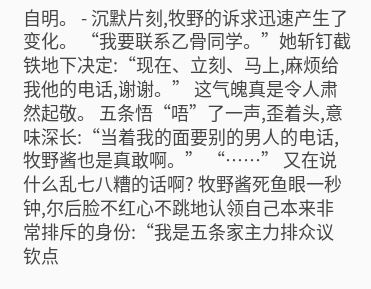自明。 - 沉默片刻,牧野的诉求迅速产生了变化。 “我要联系乙骨同学。”她斩钉截铁地下决定:“现在、立刻、马上,麻烦给我他的电话,谢谢。” 这气魄真是令人肃然起敬。 五条悟“唔”了一声,歪着头,意味深长:“当着我的面要别的男人的电话,牧野酱也是真敢啊。” “……” 又在说什么乱七八糟的话啊? 牧野酱死鱼眼一秒钟,尔后脸不红心不跳地认领自己本来非常排斥的身份:“我是五条家主力排众议钦点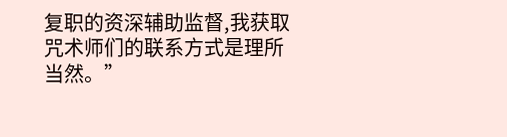复职的资深辅助监督,我获取咒术师们的联系方式是理所当然。”